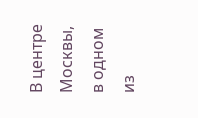В центре Москвы, в одном из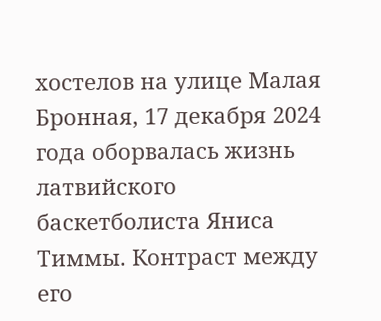хостелов на улице Малая Бронная, 17 декабря 2024 года оборвалась жизнь латвийского баскетболиста Яниса Тиммы. Контраст между его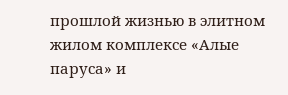прошлой жизнью в элитном жилом комплексе «Алые паруса» и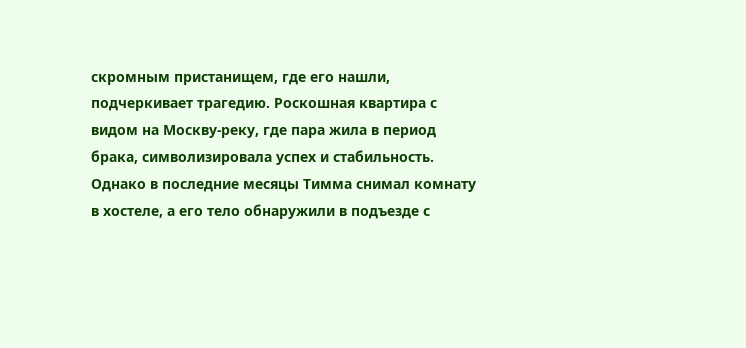скромным пристанищем, где его нашли, подчеркивает трагедию. Роскошная квартира с видом на Москву-реку, где пара жила в период брака, символизировала успех и стабильность. Однако в последние месяцы Тимма снимал комнату в хостеле, а его тело обнаружили в подъезде с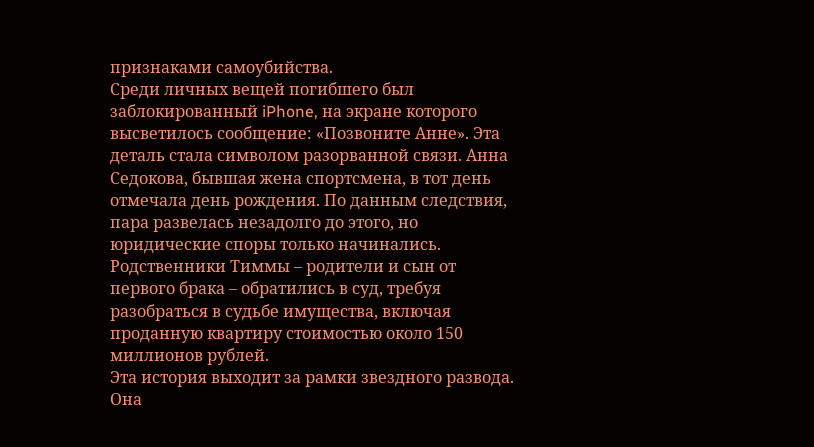признаками самоубийства.
Среди личных вещей погибшего был заблокированный iPhone, на экране которого высветилось сообщение: «Позвоните Анне». Эта деталь стала символом разорванной связи. Анна Седокова, бывшая жена спортсмена, в тот день отмечала день рождения. По данным следствия, пара развелась незадолго до этого, но юридические споры только начинались. Родственники Тиммы – родители и сын от первого брака – обратились в суд, требуя разобраться в судьбе имущества, включая проданную квартиру стоимостью около 150 миллионов рублей.
Эта история выходит за рамки звездного развода. Она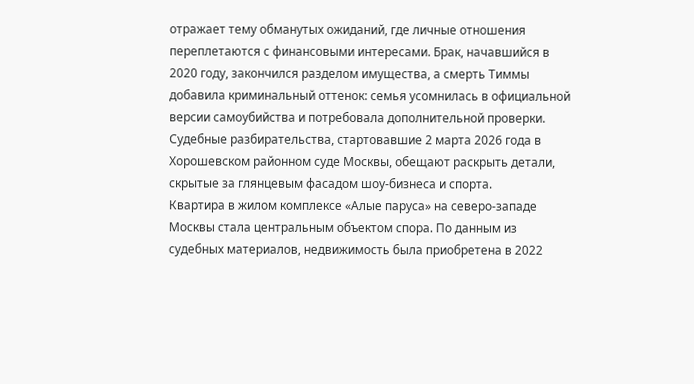отражает тему обманутых ожиданий, где личные отношения переплетаются с финансовыми интересами. Брак, начавшийся в 2020 году, закончился разделом имущества, а смерть Тиммы добавила криминальный оттенок: семья усомнилась в официальной версии самоубийства и потребовала дополнительной проверки. Судебные разбирательства, стартовавшие 2 марта 2026 года в Хорошевском районном суде Москвы, обещают раскрыть детали, скрытые за глянцевым фасадом шоу-бизнеса и спорта.
Квартира в жилом комплексе «Алые паруса» на северо-западе Москвы стала центральным объектом спора. По данным из судебных материалов, недвижимость была приобретена в 2022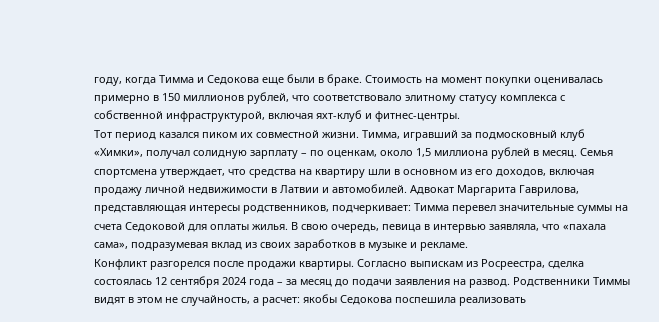году, когда Тимма и Седокова еще были в браке. Стоимость на момент покупки оценивалась примерно в 150 миллионов рублей, что соответствовало элитному статусу комплекса с собственной инфраструктурой, включая яхт-клуб и фитнес-центры.
Тот период казался пиком их совместной жизни. Тимма, игравший за подмосковный клуб «Химки», получал солидную зарплату – по оценкам, около 1,5 миллиона рублей в месяц. Семья спортсмена утверждает, что средства на квартиру шли в основном из его доходов, включая продажу личной недвижимости в Латвии и автомобилей. Адвокат Маргарита Гаврилова, представляющая интересы родственников, подчеркивает: Тимма перевел значительные суммы на счета Седоковой для оплаты жилья. В свою очередь, певица в интервью заявляла, что «пахала сама», подразумевая вклад из своих заработков в музыке и рекламе.
Конфликт разгорелся после продажи квартиры. Согласно выпискам из Росреестра, сделка состоялась 12 сентября 2024 года – за месяц до подачи заявления на развод. Родственники Тиммы видят в этом не случайность, а расчет: якобы Седокова поспешила реализовать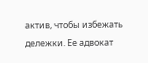актив, чтобы избежать дележки. Ее адвокат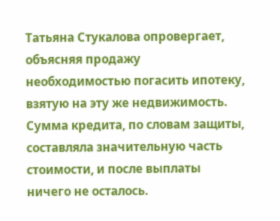Татьяна Стукалова опровергает, объясняя продажу необходимостью погасить ипотеку, взятую на эту же недвижимость. Сумма кредита, по словам защиты, составляла значительную часть стоимости, и после выплаты ничего не осталось.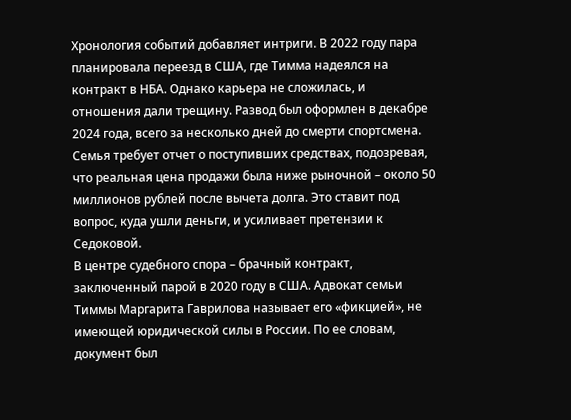Хронология событий добавляет интриги. В 2022 году пара планировала переезд в США, где Тимма надеялся на контракт в НБА. Однако карьера не сложилась, и отношения дали трещину. Развод был оформлен в декабре 2024 года, всего за несколько дней до смерти спортсмена. Семья требует отчет о поступивших средствах, подозревая, что реальная цена продажи была ниже рыночной – около 50 миллионов рублей после вычета долга. Это ставит под вопрос, куда ушли деньги, и усиливает претензии к Седоковой.
В центре судебного спора – брачный контракт, заключенный парой в 2020 году в США. Адвокат семьи Тиммы Маргарита Гаврилова называет его «фикцией», не имеющей юридической силы в России. По ее словам, документ был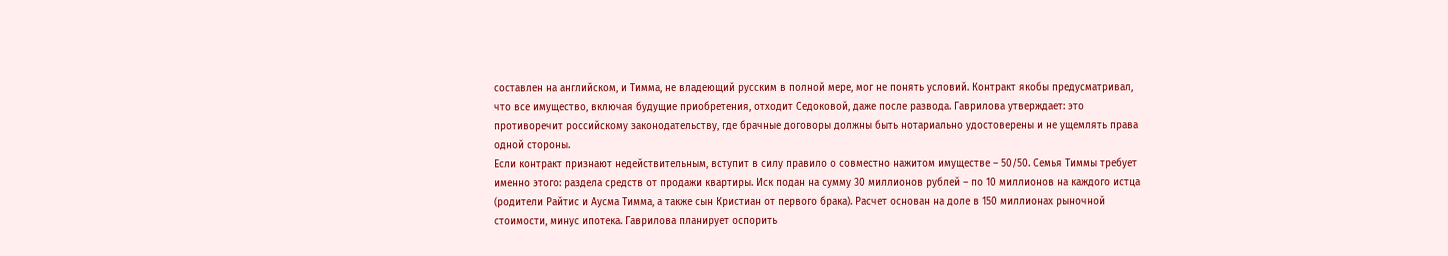составлен на английском, и Тимма, не владеющий русским в полной мере, мог не понять условий. Контракт якобы предусматривал, что все имущество, включая будущие приобретения, отходит Седоковой, даже после развода. Гаврилова утверждает: это противоречит российскому законодательству, где брачные договоры должны быть нотариально удостоверены и не ущемлять права одной стороны.
Если контракт признают недействительным, вступит в силу правило о совместно нажитом имуществе – 50/50. Семья Тиммы требует именно этого: раздела средств от продажи квартиры. Иск подан на сумму 30 миллионов рублей – по 10 миллионов на каждого истца (родители Райтис и Аусма Тимма, а также сын Кристиан от первого брака). Расчет основан на доле в 150 миллионах рыночной стоимости, минус ипотека. Гаврилова планирует оспорить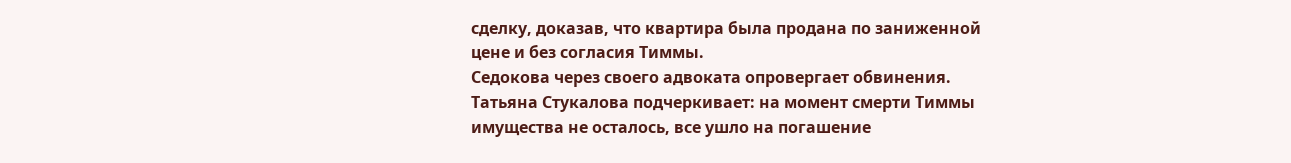сделку, доказав, что квартира была продана по заниженной цене и без согласия Тиммы.
Седокова через своего адвоката опровергает обвинения. Татьяна Стукалова подчеркивает: на момент смерти Тиммы имущества не осталось, все ушло на погашение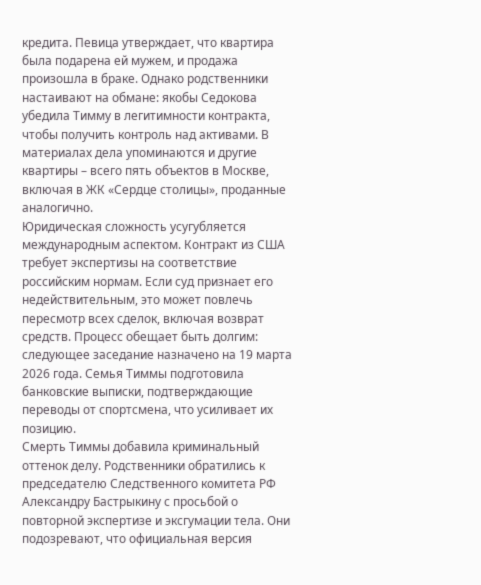кредита. Певица утверждает, что квартира была подарена ей мужем, и продажа произошла в браке. Однако родственники настаивают на обмане: якобы Седокова убедила Тимму в легитимности контракта, чтобы получить контроль над активами. В материалах дела упоминаются и другие квартиры – всего пять объектов в Москве, включая в ЖК «Сердце столицы», проданные аналогично.
Юридическая сложность усугубляется международным аспектом. Контракт из США требует экспертизы на соответствие российским нормам. Если суд признает его недействительным, это может повлечь пересмотр всех сделок, включая возврат средств. Процесс обещает быть долгим: следующее заседание назначено на 19 марта 2026 года. Семья Тиммы подготовила банковские выписки, подтверждающие переводы от спортсмена, что усиливает их позицию.
Смерть Тиммы добавила криминальный оттенок делу. Родственники обратились к председателю Следственного комитета РФ Александру Бастрыкину с просьбой о повторной экспертизе и эксгумации тела. Они подозревают, что официальная версия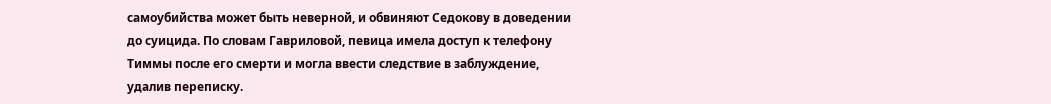самоубийства может быть неверной, и обвиняют Седокову в доведении до суицида. По словам Гавриловой, певица имела доступ к телефону Тиммы после его смерти и могла ввести следствие в заблуждение, удалив переписку.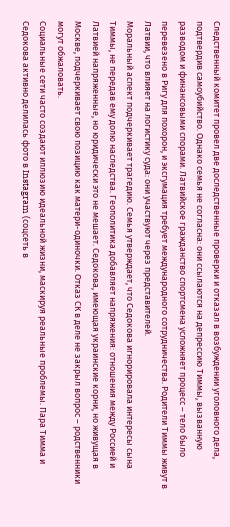Следственный комитет провел две доследственные проверки и отказал в возбуждении уголовного дела, подтвердив самоубийство. Однако семья не согласна: они ссылаются на депрессию Тиммы, вызванную разводом и финансовыми спорами. Латвийское гражданство спортсмена усложняет процесс – тело было перевезено в Ригу для похорон, и эксгумация требует международного сотрудничества. Родители Тиммы живут в Латвии, что влияет на логистику суда: они участвуют через представителей.
Моральный аспект подчеркивает трагедию. Семья утверждает, что Седокова игнорировала интересы сына Тиммы, не передав ему долю наследства. Геополитика добавляет напряжения: отношения между Россией и Латвией напряженные, но юридически это не мешает. Седокова, имеющая украинские корни, но живущая в Москве, подчеркивает свою позицию как матери-одиночки. Отказ СК в деле не закрыл вопрос – родственники могут обжаловать.
Социальные сети часто создают иллюзию идеальной жизни, маскируя реальные проблемы. Пара Тимма и Седокова активно делилась фото в Instagram (соцсеть в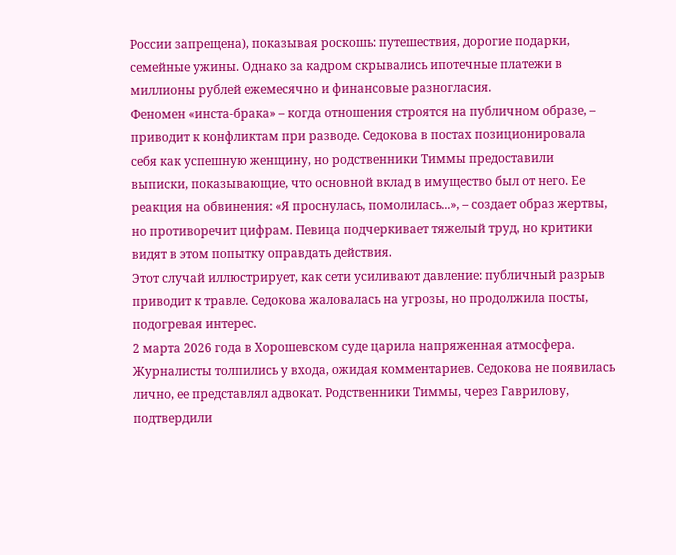России запрещена), показывая роскошь: путешествия, дорогие подарки, семейные ужины. Однако за кадром скрывались ипотечные платежи в миллионы рублей ежемесячно и финансовые разногласия.
Феномен «инста-брака» – когда отношения строятся на публичном образе, – приводит к конфликтам при разводе. Седокова в постах позиционировала себя как успешную женщину, но родственники Тиммы предоставили выписки, показывающие, что основной вклад в имущество был от него. Ее реакция на обвинения: «Я проснулась, помолилась...», – создает образ жертвы, но противоречит цифрам. Певица подчеркивает тяжелый труд, но критики видят в этом попытку оправдать действия.
Этот случай иллюстрирует, как сети усиливают давление: публичный разрыв приводит к травле. Седокова жаловалась на угрозы, но продолжила посты, подогревая интерес.
2 марта 2026 года в Хорошевском суде царила напряженная атмосфера. Журналисты толпились у входа, ожидая комментариев. Седокова не появилась лично, ее представлял адвокат. Родственники Тиммы, через Гаврилову, подтвердили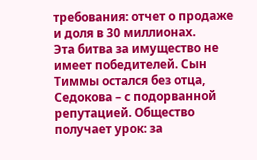требования: отчет о продаже и доля в 30 миллионах.
Эта битва за имущество не имеет победителей. Сын Тиммы остался без отца, Седокова – с подорванной репутацией. Общество получает урок: за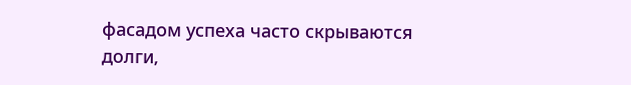фасадом успеха часто скрываются долги,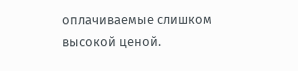оплачиваемые слишком высокой ценой.